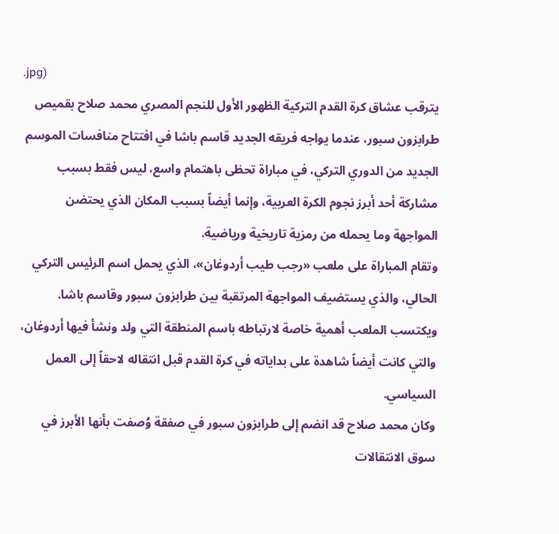.jpg)
يترقب عشاق كرة القدم التركية الظهور الأول للنجم المصري محمد صلاح بقميص طرابزون سبور، عندما يواجه فريقه الجديد قاسم باشا في افتتاح منافسات الموسم الجديد من الدوري التركي، في مباراة تحظى باهتمام واسع، ليس فقط بسبب مشاركة أحد أبرز نجوم الكرة العربية، وإنما أيضاً بسبب المكان الذي يحتضن المواجهة وما يحمله من رمزية تاريخية ورياضية.
وتقام المباراة على ملعب «رجب طيب أردوغان»، الذي يحمل اسم الرئيس التركي الحالي، والذي يستضيف المواجهة المرتقبة بين طرابزون سبور وقاسم باشا. ويكتسب الملعب أهمية خاصة لارتباطه باسم المنطقة التي ولد ونشأ فيها أردوغان، والتي كانت أيضاً شاهدة على بداياته في كرة القدم قبل انتقاله لاحقاً إلى العمل السياسي.
وكان محمد صلاح قد انضم إلى طرابزون سبور في صفقة وُصفت بأنها الأبرز في سوق الانتقالات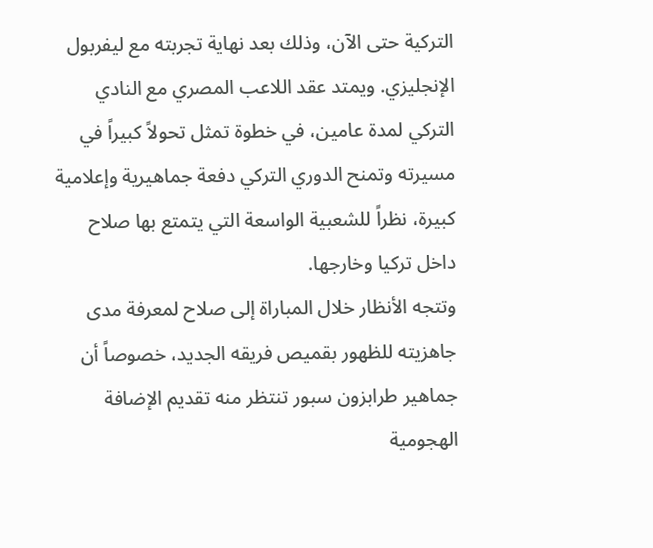التركية حتى الآن، وذلك بعد نهاية تجربته مع ليفربول الإنجليزي. ويمتد عقد اللاعب المصري مع النادي التركي لمدة عامين، في خطوة تمثل تحولاً كبيراً في مسيرته وتمنح الدوري التركي دفعة جماهيرية وإعلامية كبيرة، نظراً للشعبية الواسعة التي يتمتع بها صلاح داخل تركيا وخارجها.
وتتجه الأنظار خلال المباراة إلى صلاح لمعرفة مدى جاهزيته للظهور بقميص فريقه الجديد، خصوصاً أن جماهير طرابزون سبور تنتظر منه تقديم الإضافة الهجومية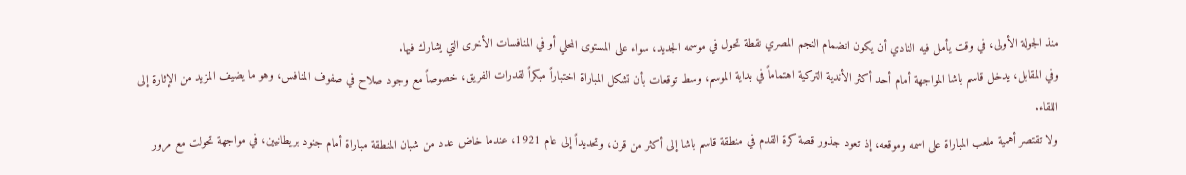منذ الجولة الأولى، في وقت يأمل فيه النادي أن يكون انضمام النجم المصري نقطة تحول في موسمه الجديد، سواء على المستوى المحلي أو في المنافسات الأخرى التي يشارك فيها.
وفي المقابل، يدخل قاسم باشا المواجهة أمام أحد أكثر الأندية التركية اهتماماً في بداية الموسم، وسط توقعات بأن تشكل المباراة اختباراً مبكراً لقدرات الفريق، خصوصاً مع وجود صلاح في صفوف المنافس، وهو ما يضيف المزيد من الإثارة إلى اللقاء.
ولا تقتصر أهمية ملعب المباراة على اسمه وموقعه، إذ تعود جذور قصة كرة القدم في منطقة قاسم باشا إلى أكثر من قرن، وتحديداً إلى عام 1921، عندما خاض عدد من شبان المنطقة مباراة أمام جنود بريطانيين، في مواجهة تحولت مع مرور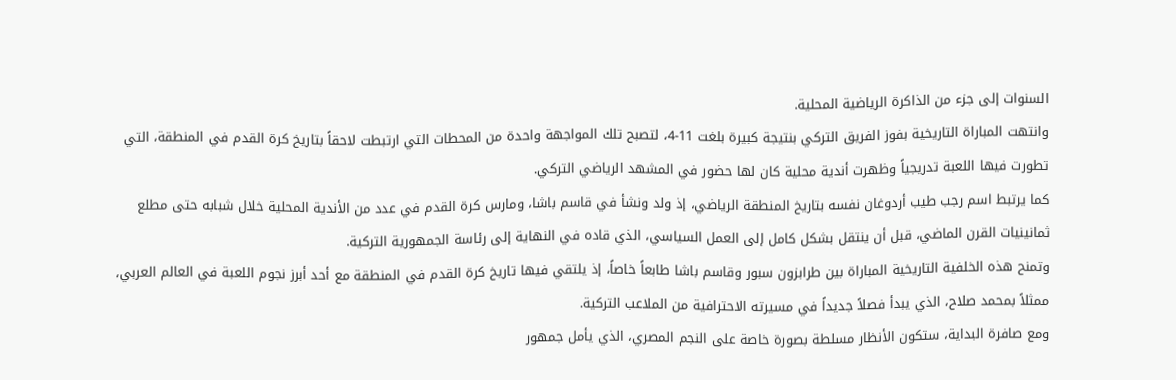السنوات إلى جزء من الذاكرة الرياضية المحلية.
وانتهت المباراة التاريخية بفوز الفريق التركي بنتيجة كبيرة بلغت 11-4، لتصبح تلك المواجهة واحدة من المحطات التي ارتبطت لاحقاً بتاريخ كرة القدم في المنطقة، التي تطورت فيها اللعبة تدريجياً وظهرت أندية محلية كان لها حضور في المشهد الرياضي التركي.
كما يرتبط اسم رجب طيب أردوغان نفسه بتاريخ المنطقة الرياضي، إذ ولد ونشأ في قاسم باشا، ومارس كرة القدم في عدد من الأندية المحلية خلال شبابه حتى مطلع ثمانينيات القرن الماضي، قبل أن ينتقل بشكل كامل إلى العمل السياسي، الذي قاده في النهاية إلى رئاسة الجمهورية التركية.
وتمنح هذه الخلفية التاريخية المباراة بين طرابزون سبور وقاسم باشا طابعاً خاصاً، إذ يلتقي فيها تاريخ كرة القدم في المنطقة مع أحد أبرز نجوم اللعبة في العالم العربي، ممثلاً بمحمد صلاح، الذي يبدأ فصلاً جديداً في مسيرته الاحترافية من الملاعب التركية.
ومع صافرة البداية، ستكون الأنظار مسلطة بصورة خاصة على النجم المصري، الذي يأمل جمهور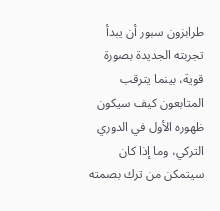طرابزون سبور أن يبدأ تجربته الجديدة بصورة قوية، بينما يترقب المتابعون كيف سيكون ظهوره الأول في الدوري التركي، وما إذا كان سيتمكن من ترك بصمته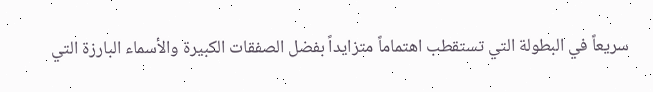سريعاً في البطولة التي تستقطب اهتماماً متزايداً بفضل الصفقات الكبيرة والأسماء البارزة التي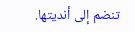تنضم إلى أنديتها.